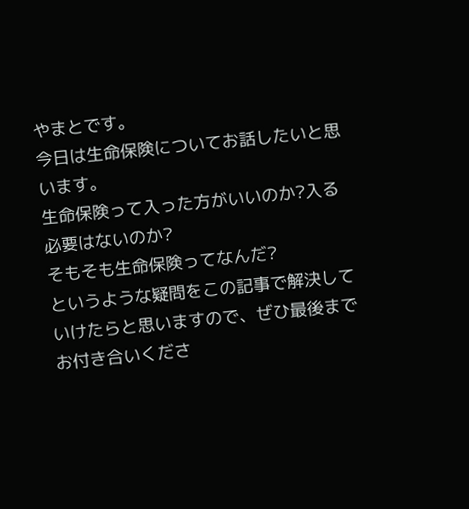やまとです。
今日は生命保険についてお話したいと思います。
生命保険って入った方がいいのか?入る必要はないのか?
そもそも生命保険ってなんだ?
というような疑問をこの記事で解決していけたらと思いますので、ぜひ最後までお付き合いくださ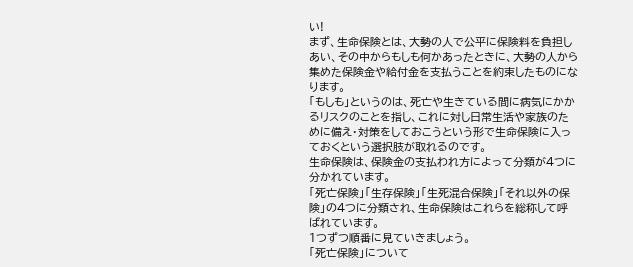い!
まず、生命保険とは、大勢の人で公平に保険料を負担しあい、その中からもしも何かあったときに、大勢の人から集めた保険金や給付金を支払うことを約束したものになります。
「もしも」というのは、死亡や生きている間に病気にかかるリスクのことを指し、これに対し日常生活や家族のために備え・対策をしておこうという形で生命保険に入っておくという選択肢が取れるのです。
生命保険は、保険金の支払われ方によって分類が4つに分かれています。
「死亡保険」「生存保険」「生死混合保険」「それ以外の保険」の4つに分類され、生命保険はこれらを総称して呼ばれています。
1つずつ順番に見ていきましょう。
「死亡保険」について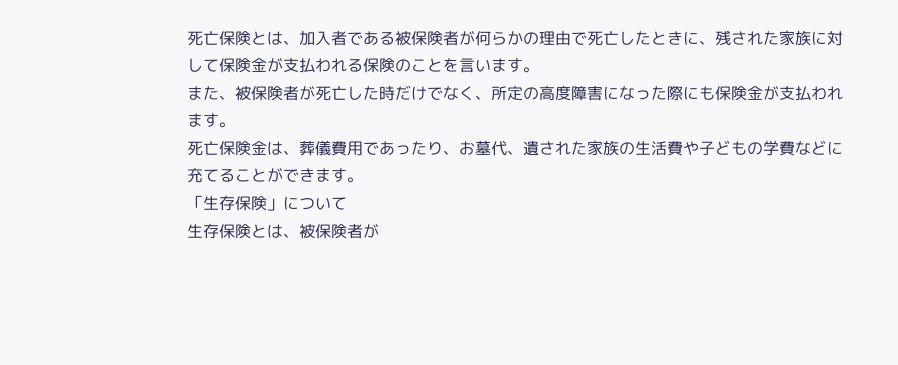死亡保険とは、加入者である被保険者が何らかの理由で死亡したときに、残された家族に対して保険金が支払われる保険のことを言います。
また、被保険者が死亡した時だけでなく、所定の高度障害になった際にも保険金が支払われます。
死亡保険金は、葬儀費用であったり、お墓代、遺された家族の生活費や子どもの学費などに充てることができます。
「生存保険」について
生存保険とは、被保険者が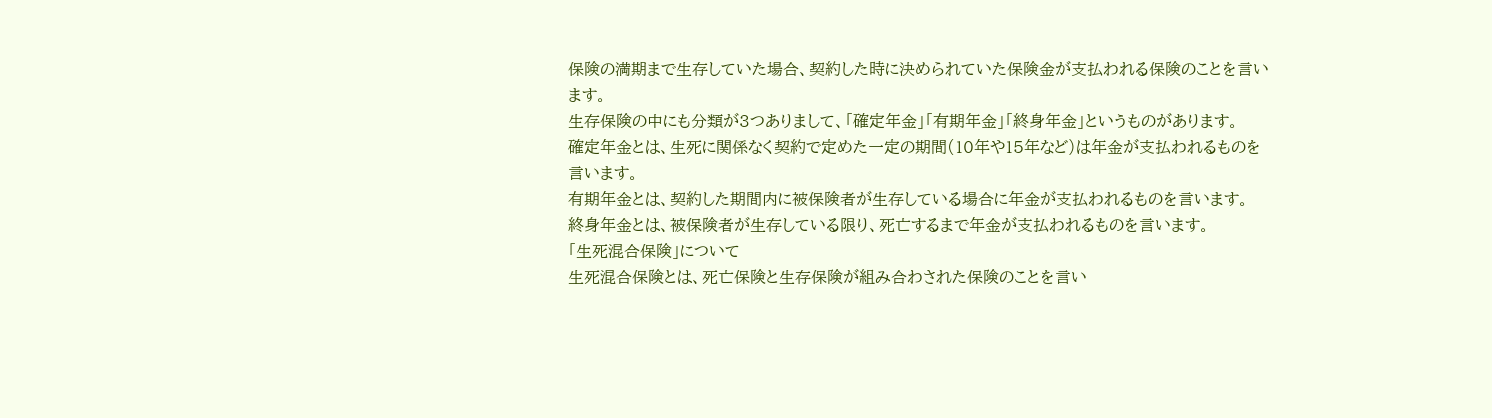保険の満期まで生存していた場合、契約した時に決められていた保険金が支払われる保険のことを言います。
生存保険の中にも分類が3つありまして、「確定年金」「有期年金」「終身年金」というものがあります。
確定年金とは、生死に関係なく契約で定めた一定の期間(10年や15年など)は年金が支払われるものを言います。
有期年金とは、契約した期間内に被保険者が生存している場合に年金が支払われるものを言います。
終身年金とは、被保険者が生存している限り、死亡するまで年金が支払われるものを言います。
「生死混合保険」について
生死混合保険とは、死亡保険と生存保険が組み合わされた保険のことを言い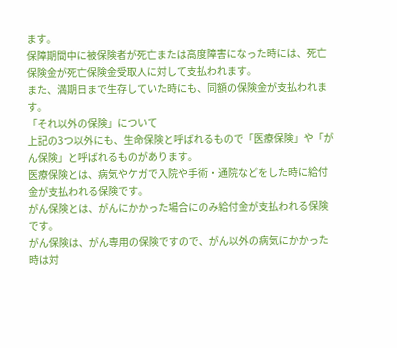ます。
保障期間中に被保険者が死亡または高度障害になった時には、死亡保険金が死亡保険金受取人に対して支払われます。
また、満期日まで生存していた時にも、同額の保険金が支払われます。
「それ以外の保険」について
上記の3つ以外にも、生命保険と呼ばれるもので「医療保険」や「がん保険」と呼ばれるものがあります。
医療保険とは、病気やケガで入院や手術・通院などをした時に給付金が支払われる保険です。
がん保険とは、がんにかかった場合にのみ給付金が支払われる保険です。
がん保険は、がん専用の保険ですので、がん以外の病気にかかった時は対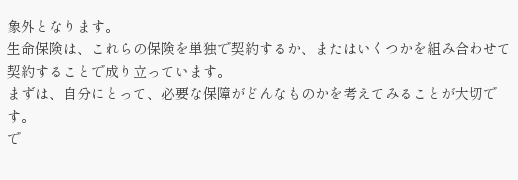象外となります。
生命保険は、これらの保険を単独で契約するか、またはいくつかを組み合わせて契約することで成り立っています。
まずは、自分にとって、必要な保障がどんなものかを考えてみることが大切です。
で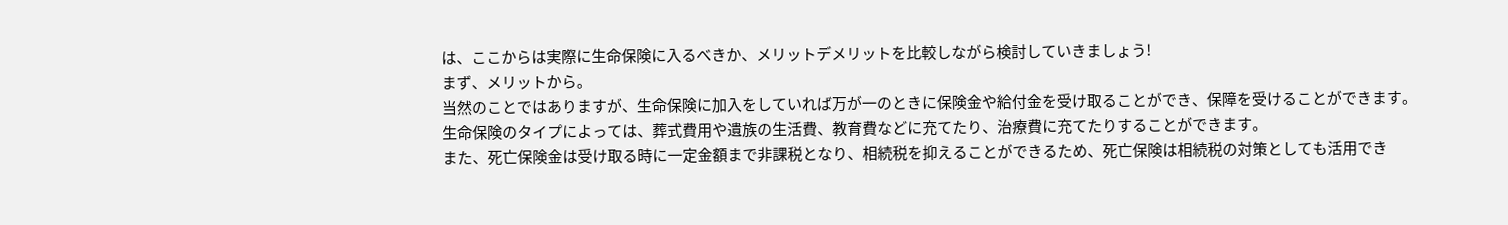は、ここからは実際に生命保険に入るべきか、メリットデメリットを比較しながら検討していきましょう!
まず、メリットから。
当然のことではありますが、生命保険に加入をしていれば万が一のときに保険金や給付金を受け取ることができ、保障を受けることができます。
生命保険のタイプによっては、葬式費用や遺族の生活費、教育費などに充てたり、治療費に充てたりすることができます。
また、死亡保険金は受け取る時に一定金額まで非課税となり、相続税を抑えることができるため、死亡保険は相続税の対策としても活用でき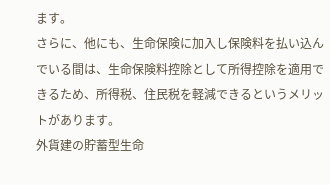ます。
さらに、他にも、生命保険に加入し保険料を払い込んでいる間は、生命保険料控除として所得控除を適用できるため、所得税、住民税を軽減できるというメリットがあります。
外貨建の貯蓄型生命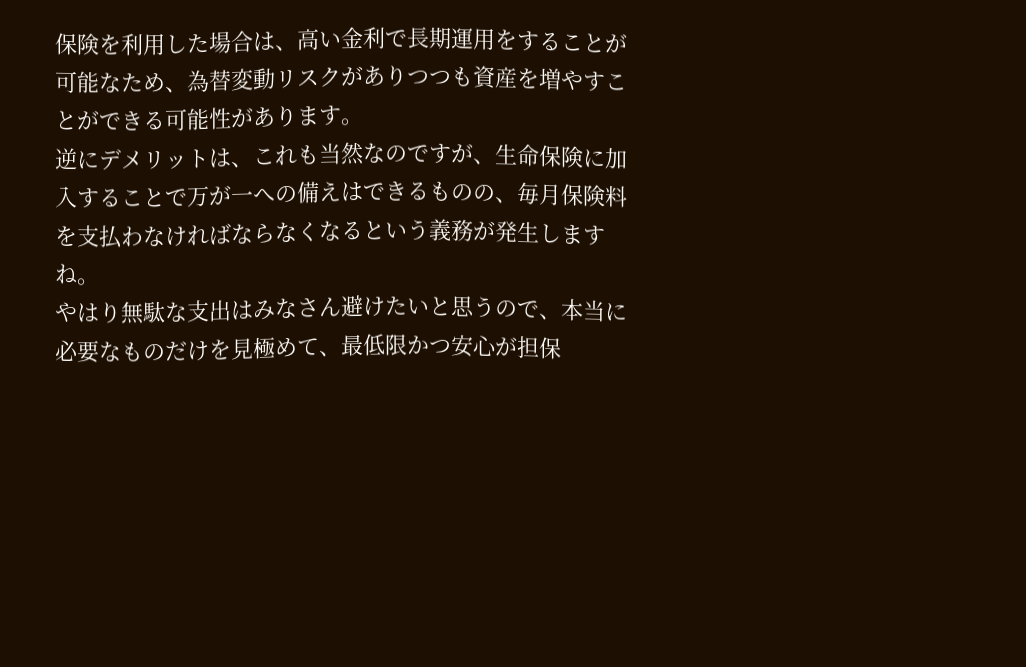保険を利用した場合は、高い金利で長期運用をすることが可能なため、為替変動リスクがありつつも資産を増やすことができる可能性があります。
逆にデメリットは、これも当然なのですが、生命保険に加入することで万が一への備えはできるものの、毎月保険料を支払わなければならなくなるという義務が発生しますね。
やはり無駄な支出はみなさん避けたいと思うので、本当に必要なものだけを見極めて、最低限かつ安心が担保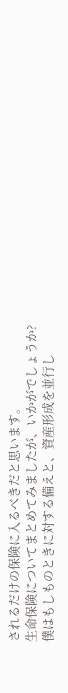されるだけの保険に入るべきだと思います。
生命保険についてまとめてみましたが、いかがでしょうか?
僕はもしものときに対する備えと、資産形成を並行し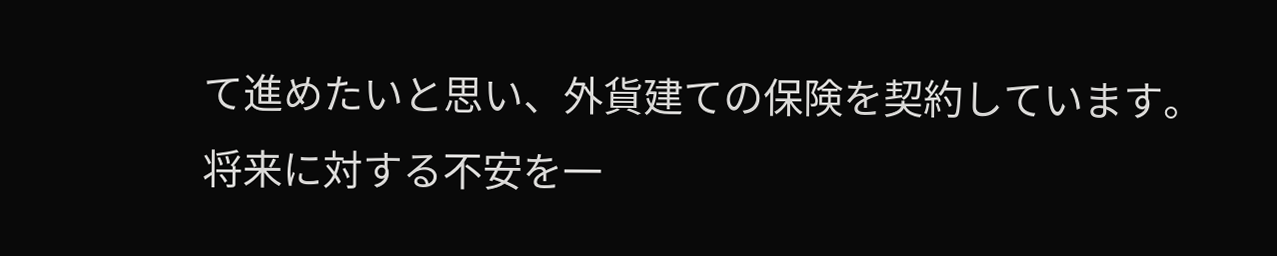て進めたいと思い、外貨建ての保険を契約しています。
将来に対する不安を一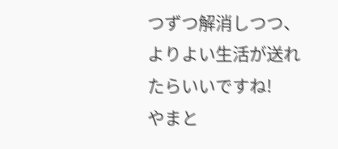つずつ解消しつつ、よりよい生活が送れたらいいですね!
やまと